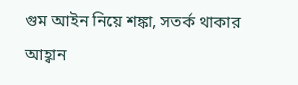গুম আইন নিয়ে শঙ্কা, সতর্ক থাকার আহ্বান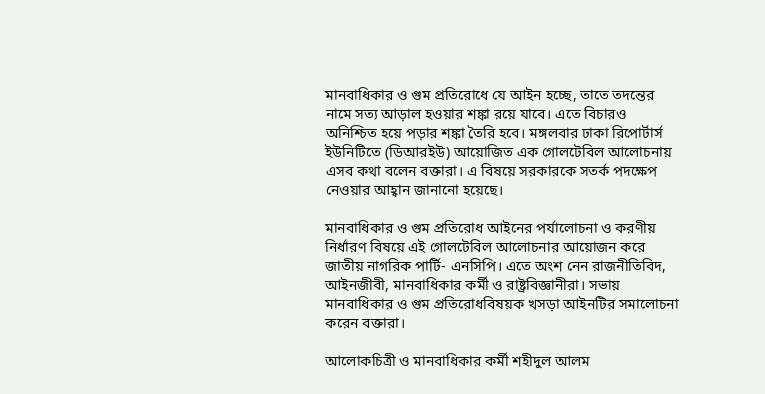মানবাধিকার ও গুম প্রতিরোধে যে আইন হচ্ছে, তাতে তদন্তের নামে সত্য আড়াল হওয়ার শঙ্কা রয়ে যাবে। এতে বিচারও অনিশ্চিত হয়ে পড়ার শঙ্কা তৈরি হবে। মঙ্গলবার ঢাকা রিপোর্টার্স ইউনিটিতে (ডিআরইউ) আয়োজিত এক গোলটেবিল আলোচনায় এসব কথা বলেন বক্তারা। এ বিষয়ে সরকারকে সতর্ক পদক্ষেপ নেওয়ার আহ্বান জানানো হয়েছে।

মানবাধিকার ও গুম প্রতিরোধ আইনের পর্যালোচনা ও করণীয় নির্ধারণ বিষয়ে এই গোলটেবিল আলোচনার আয়োজন করে জাতীয় নাগরিক পার্টি- এনসিপি। এতে অংশ নেন রাজনীতিবিদ, আইনজীবী, মানবাধিকার কর্মী ও রাষ্ট্রবিজ্ঞানীরা। সভায় মানবাধিকার ও গুম প্রতিরোধবিষয়ক খসড়া আইনটির সমালোচনা করেন বক্তারা।

আলোকচিত্রী ও মানবাধিকার কর্মী শহীদুল আলম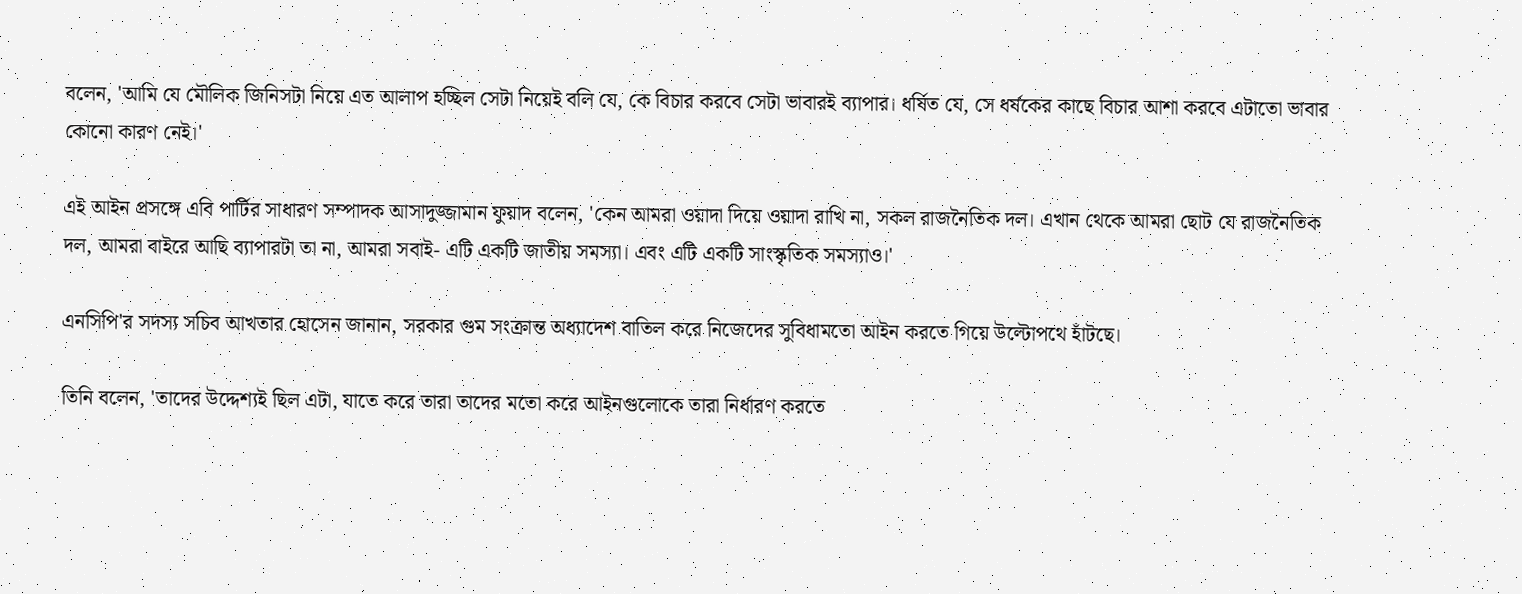বলেন, 'আমি যে মৌলিক জিনিসটা নিয়ে এত আলাপ হচ্ছিল সেটা নিয়েই বলি যে, কে বিচার করবে সেটা ভাবারই ব্যাপার। ধর্ষিত যে, সে ধর্ষকের কাছে বিচার আশা করবে এটাতো ভাবার কোনো কারণ নেই।'

এই আইন প্রসঙ্গে এবি পার্টির সাধারণ সম্পাদক আসাদুজ্জামান ফুয়াদ বলেন, 'কেন আমরা ওয়াদা দিয়ে ওয়াদা রাখি না, সকল রাজনৈতিক দল। এখান থেকে আমরা ছোট যে রাজনৈতিক দল, আমরা বাইরে আছি ব্যাপারটা তা না, আমরা সবাই- এটি একটি জাতীয় সমস্যা। এবং এটি একটি সাংস্কৃতিক সমস্যাও।'

এনসিপি'র সদস্য সচিব আখতার হোসেন জানান, সরকার গুম সংক্রান্ত অধ্যাদেশ বাতিল করে নিজেদের সুবিধামতো আইন করতে গিয়ে উল্টোপথে হাঁটছে।

তিনি বলেন, 'তাদের উদ্দেশ্যই ছিল এটা, যাতে করে তারা তাদের মতো করে আইনগুলোকে তারা নির্ধারণ করতে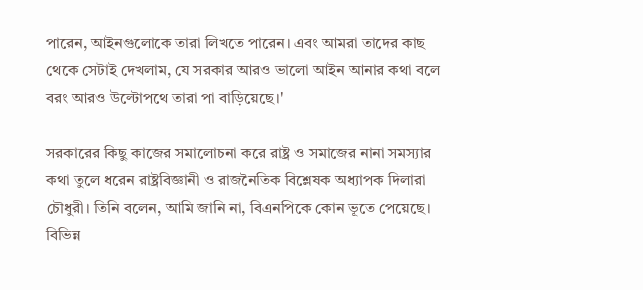পারেন, আইনগুলোকে তারা লিখতে পারেন। এবং আমরা তাদের কাছ থেকে সেটাই দেখলাম, যে সরকার আরও ভালো আইন আনার কথা বলে বরং আরও উল্টোপথে তারা পা বাড়িয়েছে।'

সরকারের কিছু কাজের সমালোচনা করে রাষ্ট্র ও সমাজের নানা সমস্যার কথা তুলে ধরেন রাষ্ট্রবিজ্ঞানী ও রাজনৈতিক বিশ্লেষক অধ্যাপক দিলারা চৌধুরী। তিনি বলেন, আমি জানি না, বিএনপিকে কোন ভূতে পেয়েছে। বিভিন্ন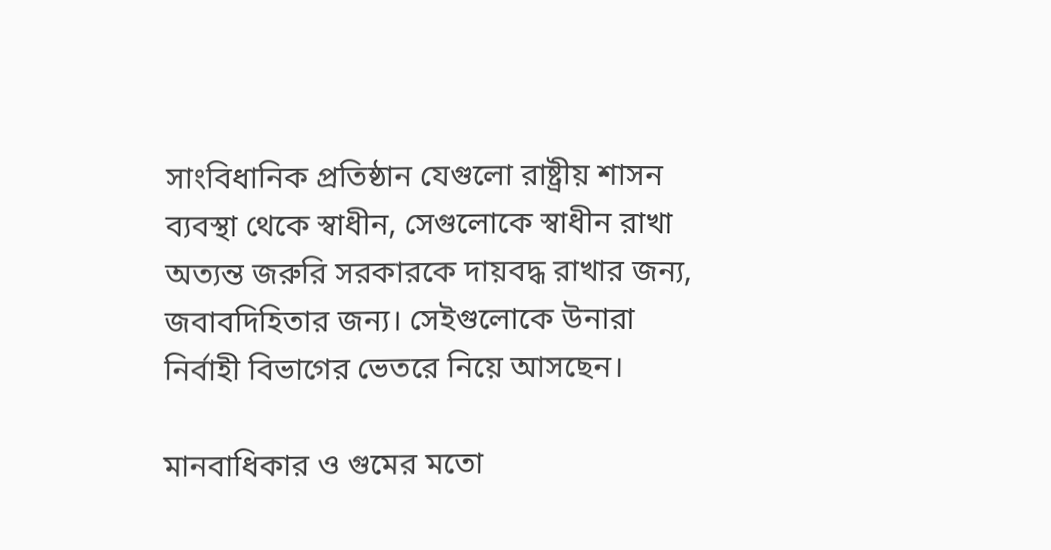সাংবিধানিক প্রতিষ্ঠান যেগুলো রাষ্ট্রীয় শাসন ব্যবস্থা থেকে স্বাধীন, সেগুলোকে স্বাধীন রাখা অত্যন্ত জরুরি সরকারকে দায়বদ্ধ রাখার জন্য, জবাবদিহিতার জন্য। সেইগুলোকে উনারা নির্বাহী বিভাগের ভেতরে নিয়ে আসছেন।

মানবাধিকার ও গুমের মতো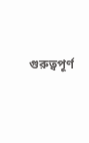গুরুত্বপূর্ণ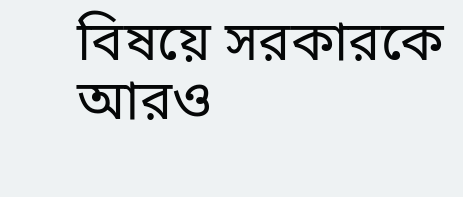বিষয়ে সরকারকে আরও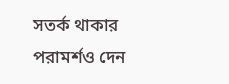সতর্ক থাকার পরামর্শও দেন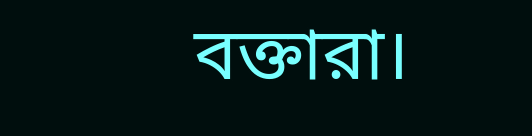বক্তারা।